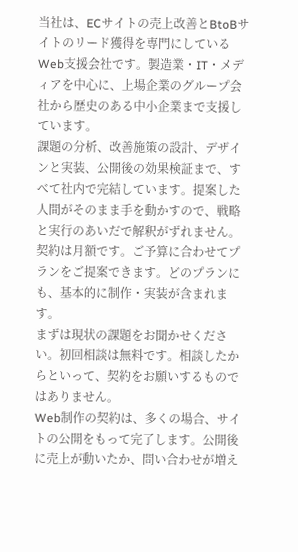当社は、ECサイトの売上改善とBtoBサイトのリード獲得を専門にしているWeb支援会社です。製造業・IT・メディアを中心に、上場企業のグループ会社から歴史のある中小企業まで支援しています。
課題の分析、改善施策の設計、デザインと実装、公開後の効果検証まで、すべて社内で完結しています。提案した人間がそのまま手を動かすので、戦略と実行のあいだで解釈がずれません。
契約は月額です。ご予算に合わせてプランをご提案できます。どのプランにも、基本的に制作・実装が含まれます。
まずは現状の課題をお聞かせください。初回相談は無料です。相談したからといって、契約をお願いするものではありません。
Web制作の契約は、多くの場合、サイトの公開をもって完了します。公開後に売上が動いたか、問い合わせが増え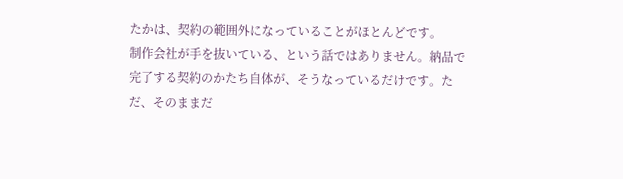たかは、契約の範囲外になっていることがほとんどです。
制作会社が手を抜いている、という話ではありません。納品で完了する契約のかたち自体が、そうなっているだけです。ただ、そのままだ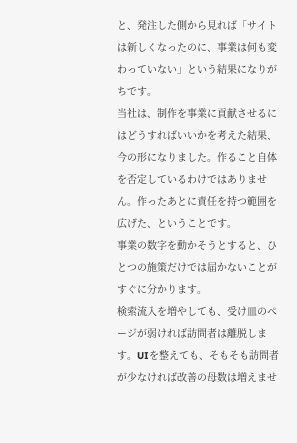と、発注した側から見れば「サイトは新しくなったのに、事業は何も変わっていない」という結果になりがちです。
当社は、制作を事業に貢献させるにはどうすればいいかを考えた結果、今の形になりました。作ること自体を否定しているわけではありません。作ったあとに責任を持つ範囲を広げた、ということです。
事業の数字を動かそうとすると、ひとつの施策だけでは届かないことがすぐに分かります。
検索流入を増やしても、受け皿のページが弱ければ訪問者は離脱します。UIを整えても、そもそも訪問者が少なければ改善の母数は増えませ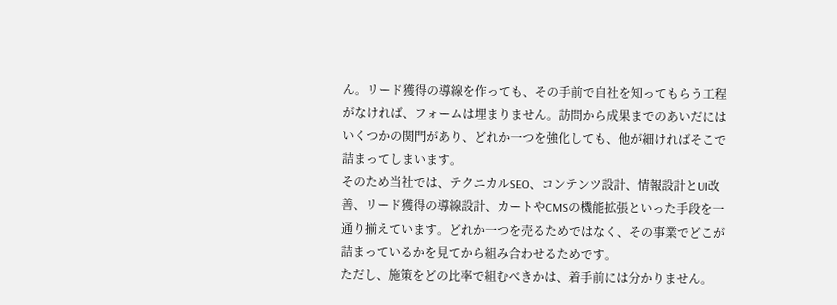ん。リード獲得の導線を作っても、その手前で自社を知ってもらう工程がなければ、フォームは埋まりません。訪問から成果までのあいだにはいくつかの関門があり、どれか一つを強化しても、他が細ければそこで詰まってしまいます。
そのため当社では、テクニカルSEO、コンテンツ設計、情報設計とUI改善、リード獲得の導線設計、カートやCMSの機能拡張といった手段を一通り揃えています。どれか一つを売るためではなく、その事業でどこが詰まっているかを見てから組み合わせるためです。
ただし、施策をどの比率で組むべきかは、着手前には分かりません。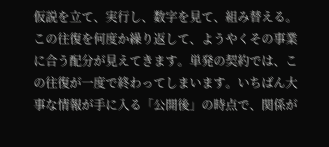仮説を立て、実行し、数字を見て、組み替える。この往復を何度か繰り返して、ようやくその事業に合う配分が見えてきます。単発の契約では、この往復が一度で終わってしまいます。いちばん大事な情報が手に入る「公開後」の時点で、関係が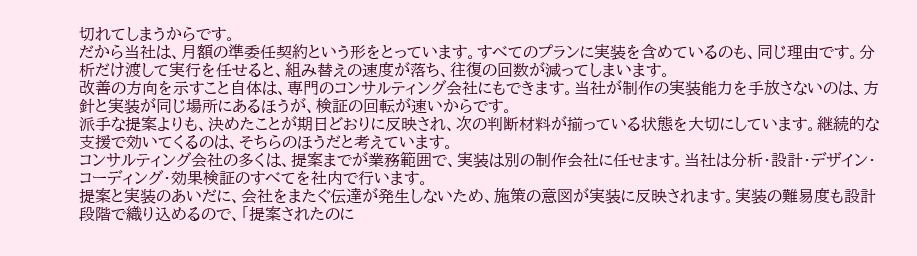切れてしまうからです。
だから当社は、月額の準委任契約という形をとっています。すべてのプランに実装を含めているのも、同じ理由です。分析だけ渡して実行を任せると、組み替えの速度が落ち、往復の回数が減ってしまいます。
改善の方向を示すこと自体は、専門のコンサルティング会社にもできます。当社が制作の実装能力を手放さないのは、方針と実装が同じ場所にあるほうが、検証の回転が速いからです。
派手な提案よりも、決めたことが期日どおりに反映され、次の判断材料が揃っている状態を大切にしています。継続的な支援で効いてくるのは、そちらのほうだと考えています。
コンサルティング会社の多くは、提案までが業務範囲で、実装は別の制作会社に任せます。当社は分析・設計・デザイン・コーディング・効果検証のすべてを社内で行います。
提案と実装のあいだに、会社をまたぐ伝達が発生しないため、施策の意図が実装に反映されます。実装の難易度も設計段階で織り込めるので、「提案されたのに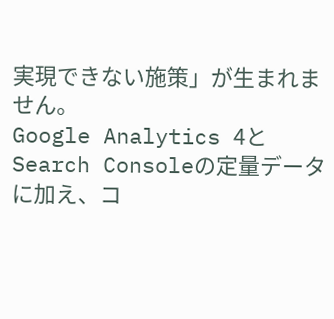実現できない施策」が生まれません。
Google Analytics 4とSearch Consoleの定量データに加え、コ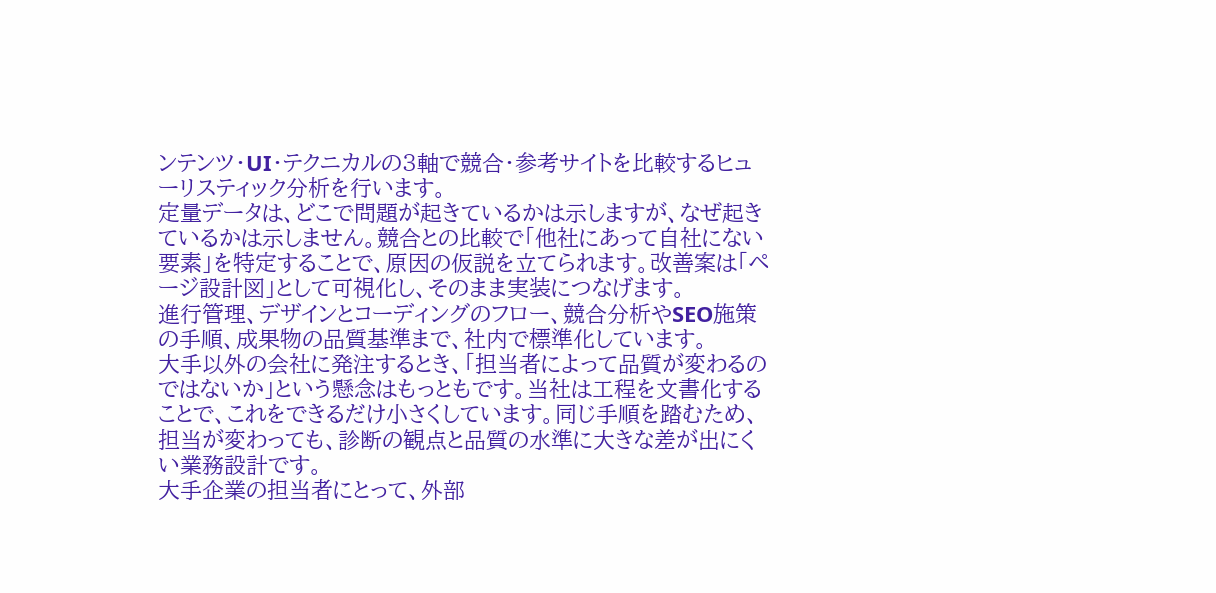ンテンツ・UI・テクニカルの3軸で競合・参考サイトを比較するヒューリスティック分析を行います。
定量データは、どこで問題が起きているかは示しますが、なぜ起きているかは示しません。競合との比較で「他社にあって自社にない要素」を特定することで、原因の仮説を立てられます。改善案は「ページ設計図」として可視化し、そのまま実装につなげます。
進行管理、デザインとコーディングのフロー、競合分析やSEO施策の手順、成果物の品質基準まで、社内で標準化しています。
大手以外の会社に発注するとき、「担当者によって品質が変わるのではないか」という懸念はもっともです。当社は工程を文書化することで、これをできるだけ小さくしています。同じ手順を踏むため、担当が変わっても、診断の観点と品質の水準に大きな差が出にくい業務設計です。
大手企業の担当者にとって、外部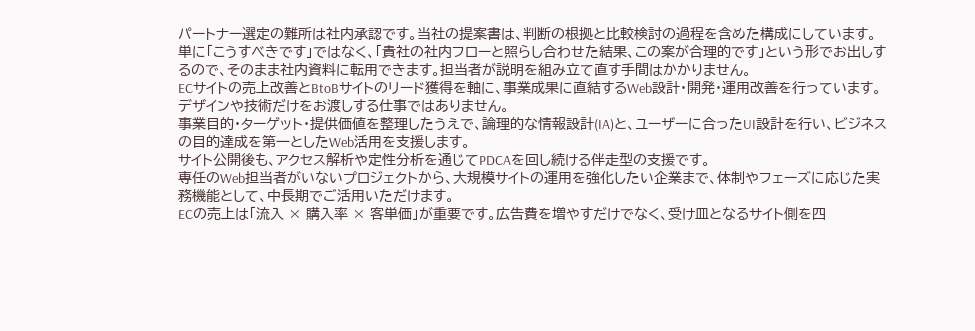パートナー選定の難所は社内承認です。当社の提案書は、判断の根拠と比較検討の過程を含めた構成にしています。
単に「こうすべきです」ではなく、「貴社の社内フローと照らし合わせた結果、この案が合理的です」という形でお出しするので、そのまま社内資料に転用できます。担当者が説明を組み立て直す手間はかかりません。
ECサイトの売上改善とBtoBサイトのリード獲得を軸に、事業成果に直結するWeb設計・開発・運用改善を行っています。
デザインや技術だけをお渡しする仕事ではありません。
事業目的・ターゲット・提供価値を整理したうえで、論理的な情報設計(IA)と、ユーザーに合ったUI設計を行い、ビジネスの目的達成を第一としたWeb活用を支援します。
サイト公開後も、アクセス解析や定性分析を通じてPDCAを回し続ける伴走型の支援です。
専任のWeb担当者がいないプロジェクトから、大規模サイトの運用を強化したい企業まで、体制やフェーズに応じた実務機能として、中長期でご活用いただけます。
ECの売上は「流入 × 購入率 × 客単価」が重要です。広告費を増やすだけでなく、受け皿となるサイト側を四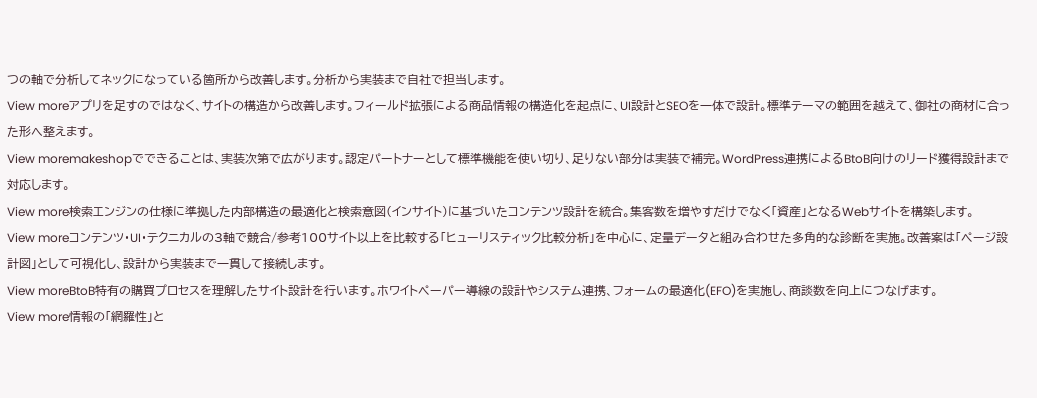つの軸で分析してネックになっている箇所から改善します。分析から実装まで自社で担当します。
View moreアプリを足すのではなく、サイトの構造から改善します。フィールド拡張による商品情報の構造化を起点に、UI設計とSEOを一体で設計。標準テーマの範囲を越えて、御社の商材に合った形へ整えます。
View moremakeshopでできることは、実装次第で広がります。認定パートナーとして標準機能を使い切り、足りない部分は実装で補完。WordPress連携によるBtoB向けのリード獲得設計まで対応します。
View more検索エンジンの仕様に準拠した内部構造の最適化と検索意図(インサイト)に基づいたコンテンツ設計を統合。集客数を増やすだけでなく「資産」となるWebサイトを構築します。
View moreコンテンツ・UI・テクニカルの3軸で競合/参考100サイト以上を比較する「ヒューリスティック比較分析」を中心に、定量データと組み合わせた多角的な診断を実施。改善案は「ページ設計図」として可視化し、設計から実装まで一貫して接続します。
View moreBtoB特有の購買プロセスを理解したサイト設計を行います。ホワイトペーパー導線の設計やシステム連携、フォームの最適化(EFO)を実施し、商談数を向上につなげます。
View more情報の「網羅性」と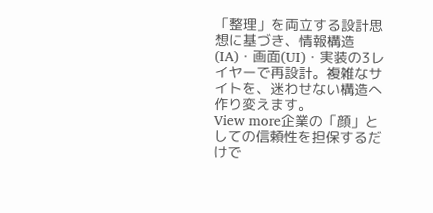「整理」を両立する設計思想に基づき、情報構造(IA)・画面(UI)・実装の3レイヤーで再設計。複雑なサイトを、迷わせない構造へ作り変えます。
View more企業の「顔」としての信頼性を担保するだけで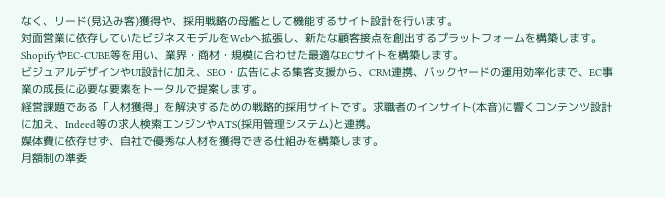なく、リード(見込み客)獲得や、採用戦略の母艦として機能するサイト設計を行います。
対面営業に依存していたビジネスモデルをWebへ拡張し、新たな顧客接点を創出するプラットフォームを構築します。
ShopifyやEC-CUBE等を用い、業界・商材・規模に合わせた最適なECサイトを構築します。
ビジュアルデザインやUI設計に加え、SEO・広告による集客支援から、CRM連携、バックヤードの運用効率化まで、EC事業の成長に必要な要素をトータルで提案します。
経営課題である「人材獲得」を解決するための戦略的採用サイトです。求職者のインサイト(本音)に響くコンテンツ設計に加え、Indeed等の求人検索エンジンやATS(採用管理システム)と連携。
媒体費に依存せず、自社で優秀な人材を獲得できる仕組みを構築します。
月額制の準委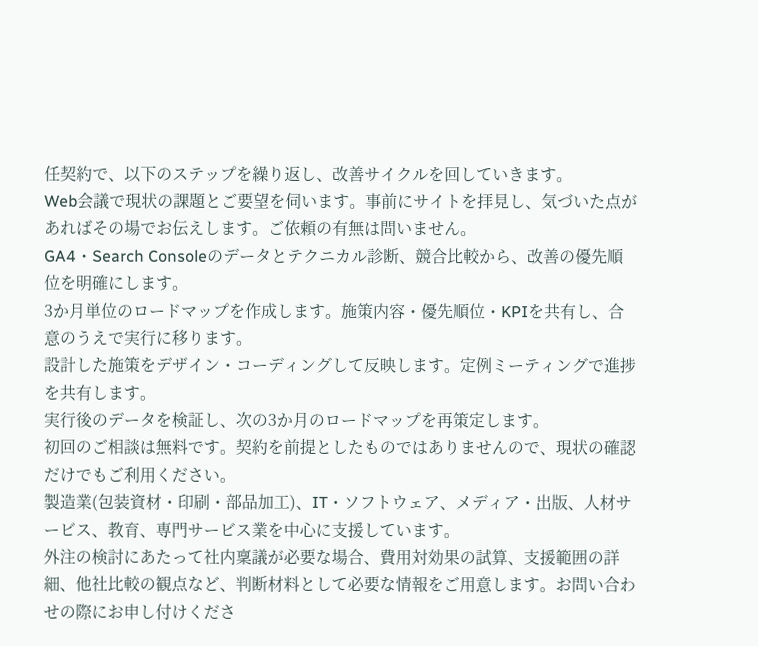任契約で、以下のステップを繰り返し、改善サイクルを回していきます。
Web会議で現状の課題とご要望を伺います。事前にサイトを拝見し、気づいた点があればその場でお伝えします。ご依頼の有無は問いません。
GA4・Search Consoleのデータとテクニカル診断、競合比較から、改善の優先順位を明確にします。
3か月単位のロードマップを作成します。施策内容・優先順位・KPIを共有し、合意のうえで実行に移ります。
設計した施策をデザイン・コーディングして反映します。定例ミーティングで進捗を共有します。
実行後のデータを検証し、次の3か月のロードマップを再策定します。
初回のご相談は無料です。契約を前提としたものではありませんので、現状の確認だけでもご利用ください。
製造業(包装資材・印刷・部品加工)、IT・ソフトウェア、メディア・出版、人材サービス、教育、専門サービス業を中心に支援しています。
外注の検討にあたって社内稟議が必要な場合、費用対効果の試算、支援範囲の詳細、他社比較の観点など、判断材料として必要な情報をご用意します。お問い合わせの際にお申し付けくださ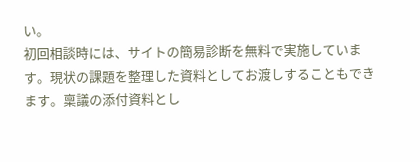い。
初回相談時には、サイトの簡易診断を無料で実施しています。現状の課題を整理した資料としてお渡しすることもできます。稟議の添付資料とし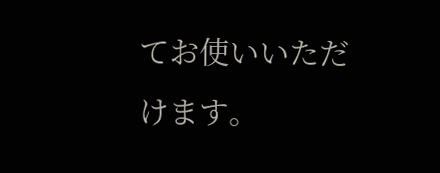てお使いいただけます。